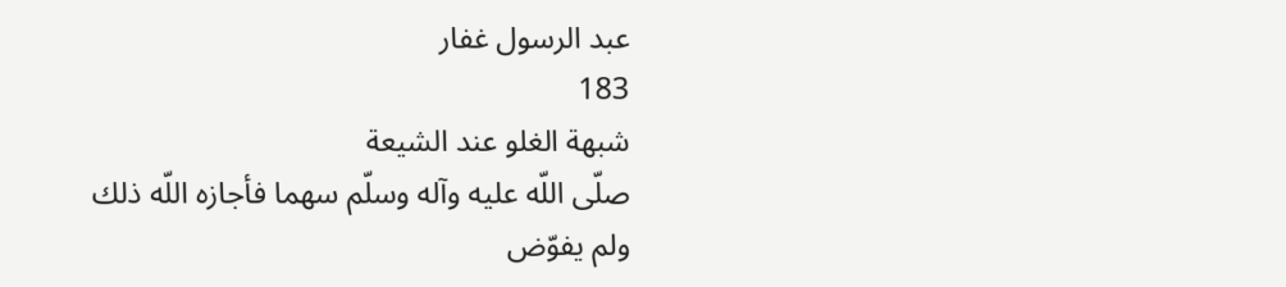عبد الرسول غفار
183
شبهة الغلو عند الشيعة
صلّى اللّه عليه وآله وسلّم سهما فأجازه اللّه ذلك ولم يفوّض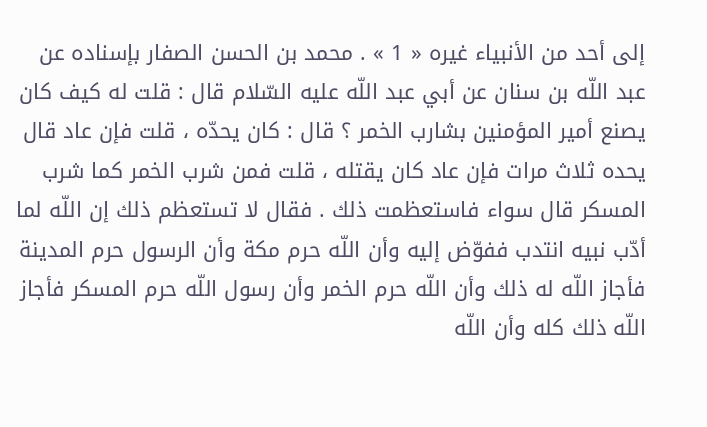إلى أحد من الأنبياء غيره « 1 » . محمد بن الحسن الصفار بإسناده عن عبد اللّه بن سنان عن أبي عبد اللّه عليه السّلام قال : قلت له كيف كان يصنع أمير المؤمنين بشارب الخمر ؟ قال : كان يحدّه ، قلت فإن عاد قال يحده ثلاث مرات فإن عاد كان يقتله ، قلت فمن شرب الخمر كما شرب المسكر قال سواء فاستعظمت ذلك . فقال لا تستعظم ذلك إن اللّه لما أدّب نبيه انتدب ففوّض إليه وأن اللّه حرم مكة وأن الرسول حرم المدينة فأجاز اللّه له ذلك وأن اللّه حرم الخمر وأن رسول اللّه حرم المسكر فأجاز اللّه ذلك كله وأن اللّه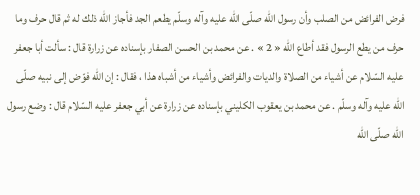فرض الفرائض من الصلب وأن رسول اللّه صلّى اللّه عليه وآله وسلّم يطعم الجد فأجاز اللّه ذلك له ثم قال حرف وما حرف من يطع الرسول فقد أطاع اللّه « 2 » . عن محمد بن الحسن الصفار بإسناده عن زرارة قال : سألت أبا جعفر عليه السّلام عن أشياء من الصلاة والديات والفرائض وأشياء من أشباه هذا ، فقال : إن اللّه فوّض إلى نبيه صلّى اللّه عليه وآله وسلّم . عن محمد بن يعقوب الكليني بإسناده عن زرارة عن أبي جعفر عليه السّلام قال : وضع رسول اللّه صلّى اللّه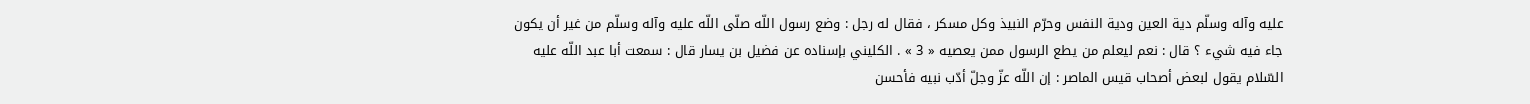عليه وآله وسلّم دية العين ودية النفس وحرّم النبيذ وكل مسكر ، فقال له رجل : وضع رسول اللّه صلّى اللّه عليه وآله وسلّم من غير أن يكون جاء فيه شيء ؟ قال : نعم ليعلم من يطع الرسول ممن يعصيه « 3 » . الكليني بإسناده عن فضيل بن يسار قال : سمعت أبا عبد اللّه عليه السّلام يقول لبعض أصحاب قيس الماصر : إن اللّه عزّ وجلّ أدّب نبيه فأحسن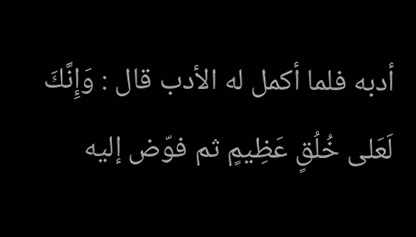أدبه فلما أكمل له الأدب قال : وَإِنَّكَ لَعَلى خُلُقٍ عَظِيمٍ ثم فوّض إليه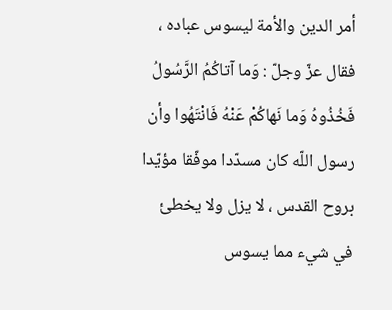أمر الدين والأمة ليسوس عباده ، فقال عزّ وجلّ : وَما آتاكُمُ الرَّسُولُ فَخُذُوهُ وَما نَهاكُمْ عَنْهُ فَانْتَهُوا وأن رسول اللّه كان مسدّدا موفّقا مؤيّدا بروح القدس ، لا يزل ولا يخطئ في شيء مما يسوس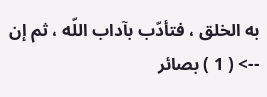به الخلق ، فتأدّب بآداب اللّه ، ثم إن
--> ( 1 ) بصائر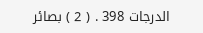الدرجات 398 . ( 2 ) بصائر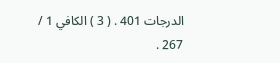الدرجات 401 . ( 3 ) الكافي 1 / 267 .